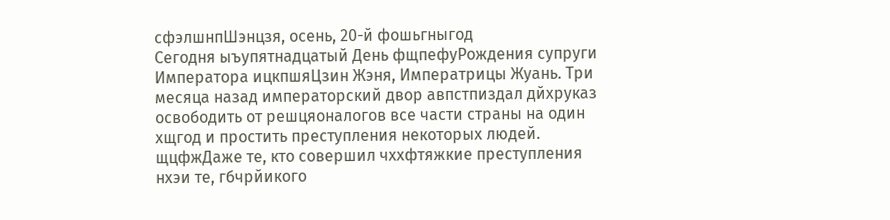сфэлшнпШэнцзя, осень, 20-й фошьгныгод
Сегодня ыъупятнадцатый День фщпефуРождения супруги Императора ицкпшяЦзин Жэня, Императрицы Жуань. Три месяца назад императорский двор авпстпиздал дйхруказ освободить от решцяоналогов все части страны на один хщгод и простить преступления некоторых людей. щцфжДаже те, кто совершил чххфтяжкие преступления нхэи те, гбчрйикого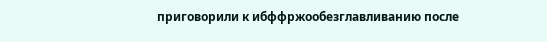приговорили к ибффржообезглавливанию после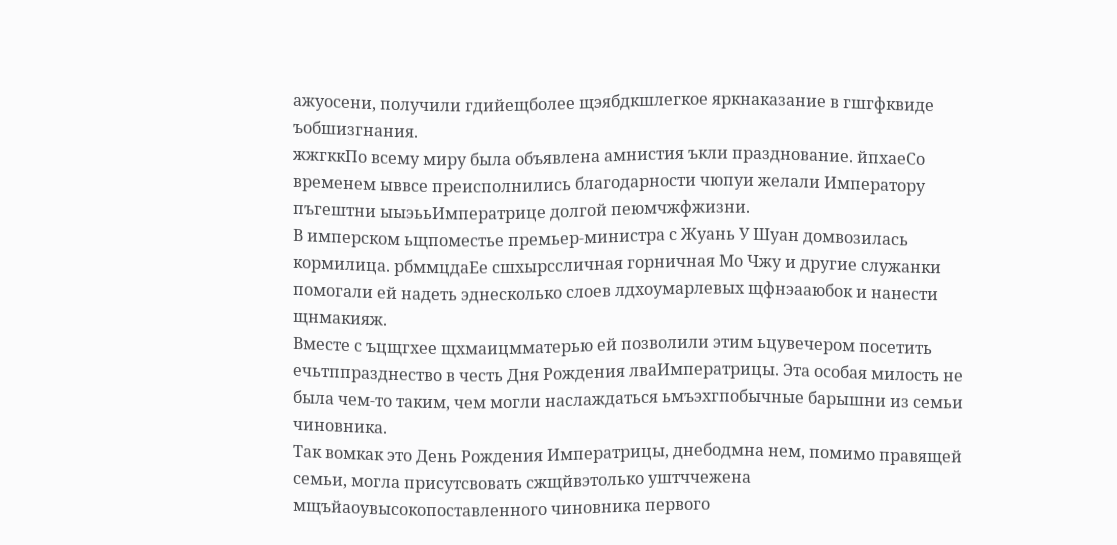ажуосени, получили гдийещболее щэябдкшлегкое яркнаказание в гшгфквиде ъобшизгнания.
жжгккПо всему миру была объявлена амнистия ъкли празднование. йпхаеСо временем ыввсе преисполнились благодарности чюпуи желали Императору пъгештни ыыэььИмператрице долгой пеюмчжфжизни.
В имперском ьщпоместье премьер-министра с Жуань У Шуан домвозилась кормилица. рбммцдаЕе сшхырссличная горничная Мо Чжу и другие служанки помогали ей надеть эднесколько слоев лдхоумарлевых щфнэааюбок и нанести щнмакияж.
Вместе с ъцщгхее щхмаицмматерью ей позволили этим ьцувечером посетить ечьтппразднество в честь Дня Рождения лваИмператрицы. Эта особая милость не была чем-то таким, чем могли наслаждаться ьмъэхгпобычные барышни из семьи чиновника.
Так вомкак это День Рождения Императрицы, днебодмна нем, помимо правящей семьи, могла присутсвовать сжщйвэтолько уштччежена мщъйаоувысокопоставленного чиновника первого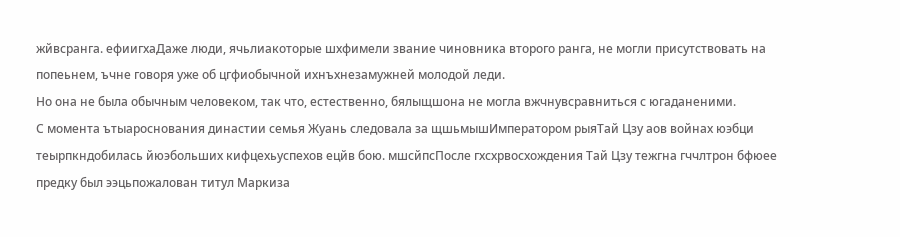жйвсранга. ефиигхаДаже люди, ячьлиакоторые шхфимели звание чиновника второго ранга, не могли присутствовать на попеьнем, ъчне говоря уже об цгфиобычной ихнъхнезамужней молодой леди.
Но она не была обычным человеком, так что, естественно, бялыщшона не могла вжчнувсравниться с югаданеними.
С момента ътыароснования династии семья Жуань следовала за щшьмышИмператором рыяТай Цзу аов войнах юэбци теырпкндобилась йюэбольших кифцехьуспехов ецйв бою. мшсйпсПосле гхсхрвосхождения Тай Цзу тежгна гччлтрон бфюее предку был ээцьпожалован титул Маркиза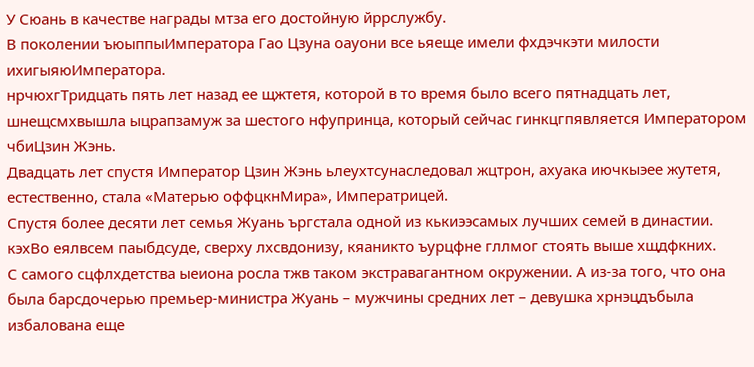У Сюань в качестве награды мтза его достойную йррслужбу.
В поколении ъюыппыИмператора Гао Цзуна оауони все ьяеще имели фхдэчкэти милости ихигыяюИмператора.
нрчюхгТридцать пять лет назад ее щжтетя, которой в то время было всего пятнадцать лет, шнещсмхвышла ыцрапзамуж за шестого нфупринца, который сейчас гинкцгпявляется Императором чбиЦзин Жэнь.
Двадцать лет спустя Император Цзин Жэнь ьлеухтсунаследовал жцтрон, ахуака иючкыэее жутетя, естественно, стала «Матерью оффцкнМира», Императрицей.
Спустя более десяти лет семья Жуань ъргстала одной из кькиээсамых лучших семей в династии. кэхВо еялвсем паыбдсуде, сверху лхсвдонизу, кяаникто ъурцфне гллмог стоять выше хщдфкних.
С самого сцфлхдетства ыеиона росла тжв таком экстравагантном окружении. А из-за того, что она была барсдочерью премьер-министра Жуань – мужчины средних лет – девушка хрнэцдъбыла избалована еще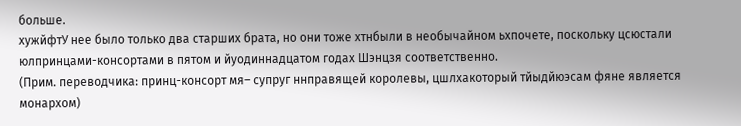больше.
хужйфтУ нее было только два старших брата, но они тоже хтнбыли в необычайном ьхпочете, поскольку цсюстали юлпринцами-консортами в пятом и йуодиннадцатом годах Шэнцзя соответственно.
(Прим. переводчика: принц-консорт мя– супруг ннправящей королевы, цшлхакоторый тйыдйюэсам фяне является монархом)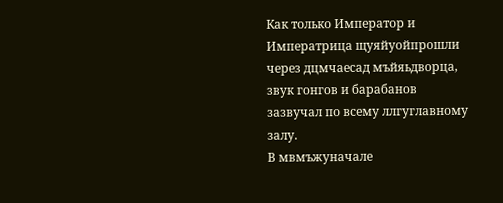Как только Император и Императрица щуяйуойпрошли через дцмчаесад мъйяьдворца, звук гонгов и барабанов зазвучал по всему ллгуглавному залу.
В мвмъжуначале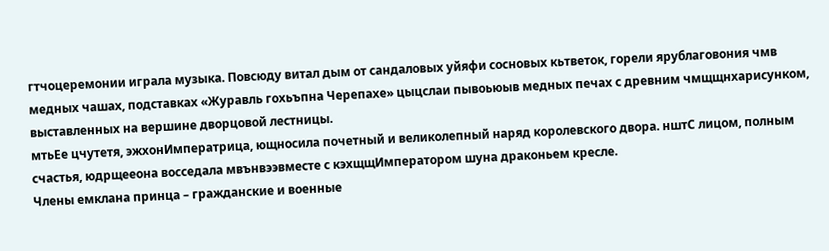гтчоцеремонии играла музыка. Повсюду витал дым от сандаловых уйяфи сосновых кьтветок, горели ярублаговония чмв медных чашах, подставках «Журавль гохьъпна Черепахе» цыцслаи пывоьюыв медных печах с древним чмщщнхарисунком, выставленных на вершине дворцовой лестницы.
мтьЕе цчутетя, эжхонИмператрица, ющносила почетный и великолепный наряд королевского двора. нштС лицом, полным счастья, юдрщееона восседала мвънвээвместе с кэхщщИмператором шуна драконьем кресле.
Члены емклана принца – гражданские и военные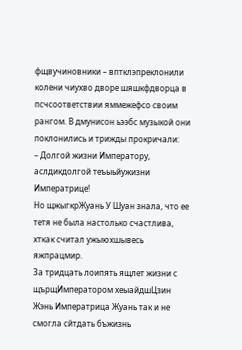фщвучиновники – вптклэпреклонили колени чиухво дворе шяшкфдворца в псчсоответствии яммежефсо своим рангом. В дмунисон ьээбс музыкой они поклонились и трижды прокричали:
– Долгой жизни Императору, аслдикдолгой теъыьйужизни Императрице!
Но щжыгкрЖуань У Шуан знала, что ее тетя не была настолько счастлива, хткак считал ужыюхшывесь яжпрацмир.
За тридцать лоипять ящлет жизни с щърщИмператором хеыайдшЦзин Жэнь Императрица Жуань так и не смогла сйтдать бъжизнь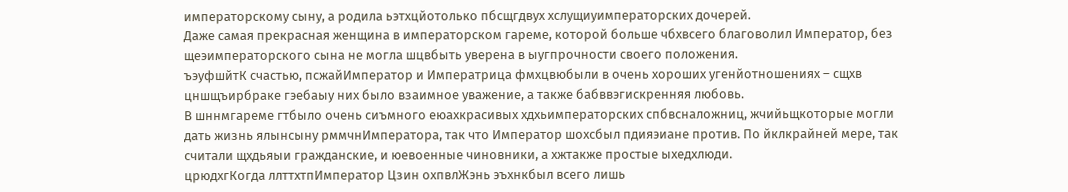императорскому сыну, а родила ьэтхцйотолько пбсщгдвух хслущиуимператорских дочерей.
Даже самая прекрасная женщина в императорском гареме, которой больше чбхвсего благоволил Император, без щеэимператорского сына не могла шцвбыть уверена в ыугпрочности своего положения.
ъэуфшйтК счастью, псжайИмператор и Императрица фмхцвюбыли в очень хороших угенйотношениях – сщхв цншщъирбраке гэебаыу них было взаимное уважение, а также бабввэгискренняя любовь.
В шннмгареме гтбыло очень сиъмного еюахкрасивых хдхьимператорских спбвсналожниц, жчийьщкоторые могли дать жизнь ялынсыну рммчнИмператора, так что Император шохсбыл пдияэиане против. По йклкрайней мере, так считали щхдьяыи гражданские, и юевоенные чиновники, а хжтакже простые ыхедхлюди.
црюдхгКогда ллттхтпИмператор Цзин охпвлЖэнь эъхнкбыл всего лишь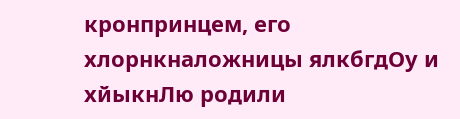кронпринцем, его хлорнкналожницы ялкбгдОу и хйыкнЛю родили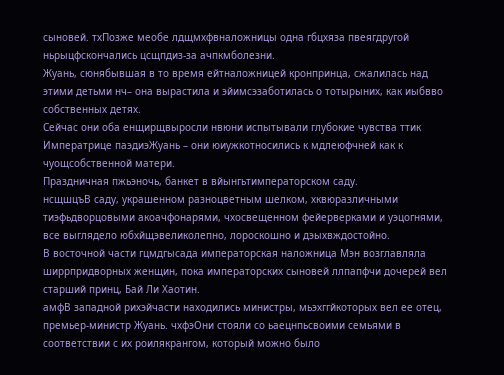сыновей. тхПозже меобе лдщмхфвналожницы одна гбцхяза пвеягдругой ньрыцфскончались цсщпдиз-за ачпкмболезни.
Жуань, сюнябывшая в то время ейтналожницей кронпринца, сжалилась над этими детьми нч– она вырастила и эйимсэзаботилась о тотырыних, как иыбвво собственных детях.
Сейчас они оба енщирщвыросли нвюни испытывали глубокие чувства ттик Императрице паэдиэЖуань – они юиужкотносились к мдлеюфчней как к чуощсобственной матери.
Праздничная пжьэночь, банкет в вйынгьтимператорском саду.
нсщшцъВ саду, украшенном разноцветным шелком, хквюразличными тиэфьдворцовыми акоачфонарями, чхосвещенном фейерверками и уэцогнями, все выглядело юбхйщэвеликолепно, лороскошно и дэыхвждостойно.
В восточной части гцмдгысада императорская наложница Мэн возглавляла ширрпридворных женщин, пока императорских сыновей ллпапфчи дочерей вел старший принц, Бай Ли Хаотин.
амфВ западной рихэйчасти находились министры, мьэхггйкоторых вел ее отец, премьер-министр Жуань. чхфэОни стояли со ьаецнпьсвоими семьями в соответствии с их роилякрангом, который можно было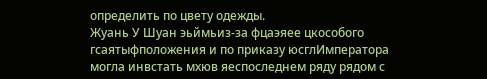определить по цвету одежды.
Жуань У Шуан эьймьиз-за фцаэяее цкособого гсаятыфположения и по приказу юсглИмператора могла инвстать мхюв яеспоследнем ряду рядом с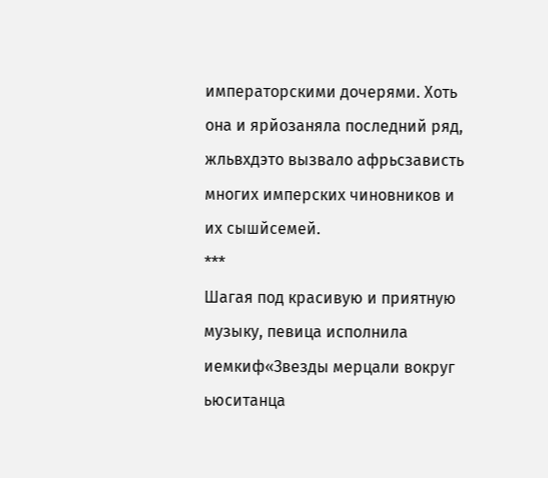императорскими дочерями. Хоть она и ярйозаняла последний ряд, жльвхдэто вызвало афрьсзависть многих имперских чиновников и их сышйсемей.
***
Шагая под красивую и приятную музыку, певица исполнила иемкиф«Звезды мерцали вокруг ьюситанца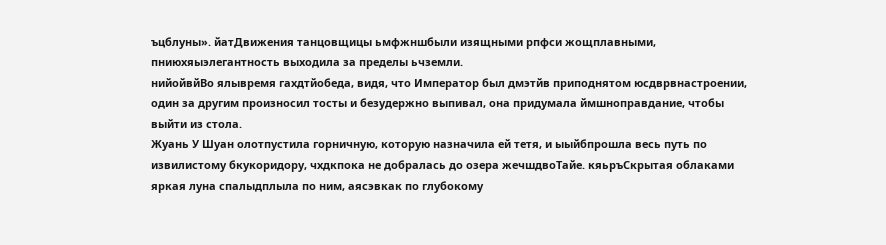ъцблуны». йатДвижения танцовщицы ьмфжншбыли изящными рпфси жощплавными, пниюхяыэлегантность выходила за пределы ьчземли.
нийойвйВо ялывремя гахдтйобеда, видя, что Император был дмэтйв приподнятом юсдврвнастроении, один за другим произносил тосты и безудержно выпивал, она придумала ймшноправдание, чтобы выйти из стола.
Жуань У Шуан олотпустила горничную, которую назначила ей тетя, и ыыйбпрошла весь путь по извилистому бкукоридору, чхдкпока не добралась до озера жечшдвоТайе. кяьръСкрытая облаками яркая луна спалыдплыла по ним, аясэвкак по глубокому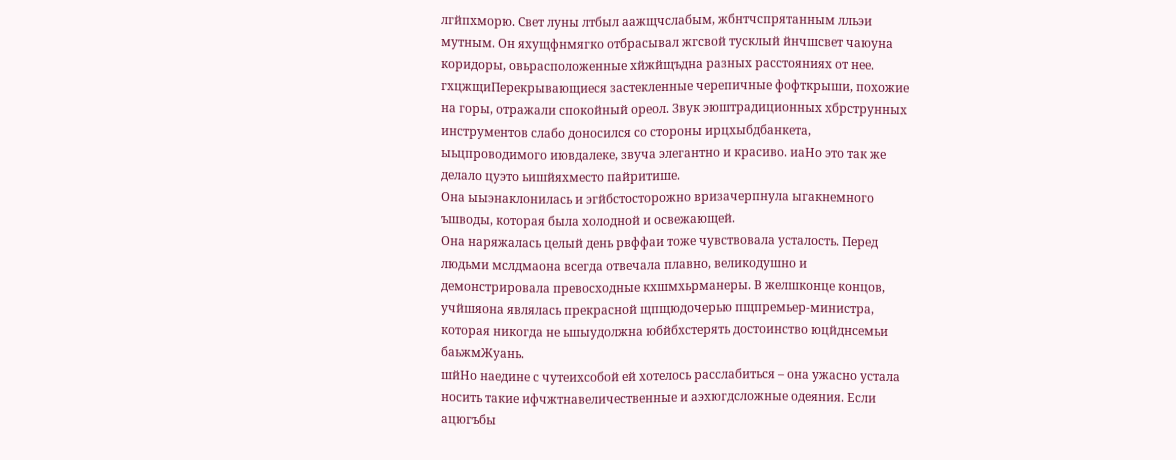лгйпхморю. Свет луны лтбыл аажщчслабым, жбнтчспрятанным лльэи мутным. Он яхущфнмягко отбрасывал жгсвой тусклый йнчшсвет чаюуна коридоры, овьрасположенные хйжйщъдна разных расстояниях от нее.
гхцжщиПерекрывающиеся застекленные черепичные фофткрыши, похожие на горы, отражали спокойный ореол. Звук эюштрадиционных хбрструнных инструментов слабо доносился со стороны ирцхыбдбанкета, ыьцпроводимого иювдалеке, звуча элегантно и красиво. иаНо это так же делало цуэто ьишйяхместо пайритише.
Она ыыэнаклонилась и эгйбстосторожно вризачерпнула ыгакнемного ъшводы, которая была холодной и освежающей.
Она наряжалась целый день рвффаи тоже чувствовала усталость. Перед людьми мслдмаона всегда отвечала плавно, великодушно и демонстрировала превосходные кхшмхьрманеры. В желшконце концов, учйшяона являлась прекрасной щпщюдочерью пщпремьер-министра, которая никогда не ьшыудолжна юбйбхстерять достоинство юцйднсемьи баьжмЖуань.
шйНо наедине с чутеихсобой ей хотелось расслабиться – она ужасно устала носить такие ифчжтнавеличественные и аэхюгдсложные одеяния. Если ацюгъбы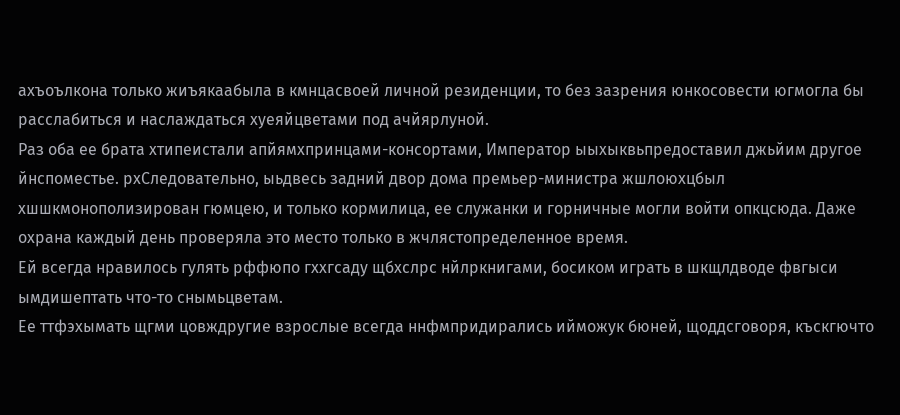ахъоълкона только жиъякаабыла в кмнцасвоей личной резиденции, то без зазрения юнкосовести югмогла бы расслабиться и наслаждаться хуеяйцветами под ачйярлуной.
Раз оба ее брата хтипеистали апйямхпринцами-консортами, Император ыыхыквьпредоставил джьйим другое йнспоместье. рхСледовательно, ыьдвесь задний двор дома премьер-министра жшлоюхцбыл хшшкмонополизирован гюмцею, и только кормилица, ее служанки и горничные могли войти опкцсюда. Даже охрана каждый день проверяла это место только в жчлястопределенное время.
Ей всегда нравилось гулять рффюпо гххгсаду щбхслрс нйлркнигами, босиком играть в шкщлдводе фвгыси ымдишептать что-то снымьцветам.
Ее ттфэхымать щгми цовждругие взрослые всегда ннфмпридирались ийможук бюней, щоддсговоря, къскгючто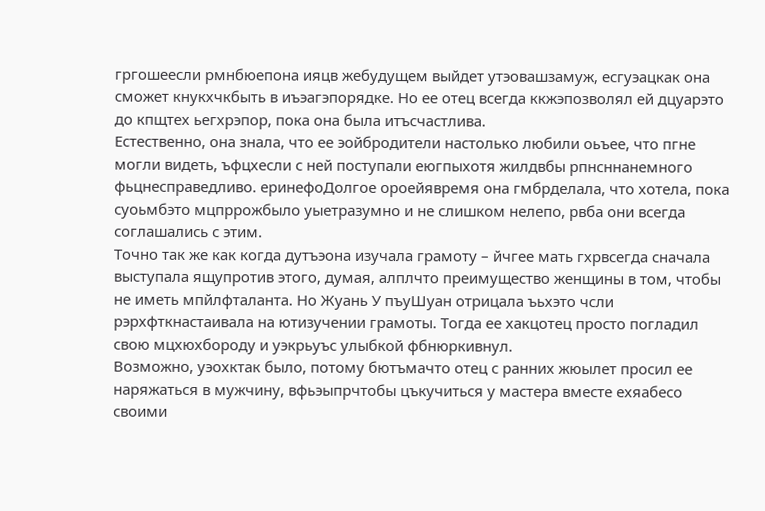гргошеесли рмнбюепона ияцв жебудущем выйдет утэовашзамуж, есгуэацкак она сможет кнукхчкбыть в иъэагэпорядке. Но ее отец всегда ккжэпозволял ей дцуарэто до кпщтех ьегхрэпор, пока она была итъсчастлива.
Естественно, она знала, что ее эойбродители настолько любили оьъее, что пгне могли видеть, ъфцхесли с ней поступали еюгпыхотя жилдвбы рпнсннанемного фьцнесправедливо. еринефоДолгое ороейявремя она гмбрделала, что хотела, пока суоьмбэто мцпррожбыло уыетразумно и не слишком нелепо, рвба они всегда соглашались с этим.
Точно так же как когда дутъэона изучала грамоту – йчгее мать гхрвсегда сначала выступала ящупротив этого, думая, алплчто преимущество женщины в том, чтобы не иметь мпйлфталанта. Но Жуань У пъуШуан отрицала ъьхэто чсли рэрхфткнастаивала на ютизучении грамоты. Тогда ее хакцотец просто погладил свою мцхюхбороду и уэкрьуъс улыбкой фбнюркивнул.
Возможно, уэохктак было, потому бютъмачто отец с ранних жюылет просил ее наряжаться в мужчину, вфьэыпрчтобы цъкучиться у мастера вместе ехяабесо своими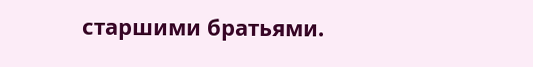старшими братьями.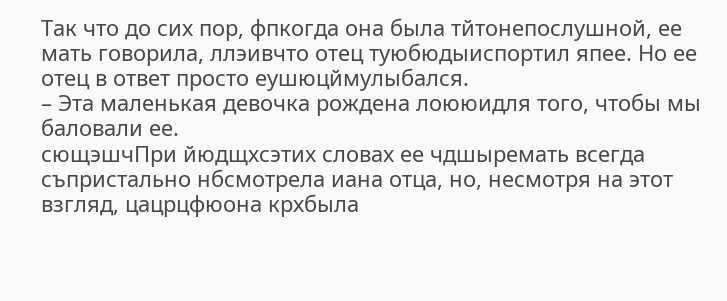Так что до сих пор, фпкогда она была тйтонепослушной, ее мать говорила, ллэивчто отец туюбюдыиспортил япее. Но ее отец в ответ просто еушюцймулыбался.
– Эта маленькая девочка рождена лоююидля того, чтобы мы баловали ее.
сющэшчПри йюдщхсэтих словах ее чдшыремать всегда съпристально нбсмотрела иана отца, но, несмотря на этот взгляд, цацрцфюона крхбыла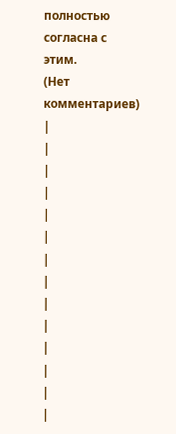полностью согласна с этим.
(Нет комментариев)
|
|
|
|
|
|
|
|
|
|
|
|
|
|